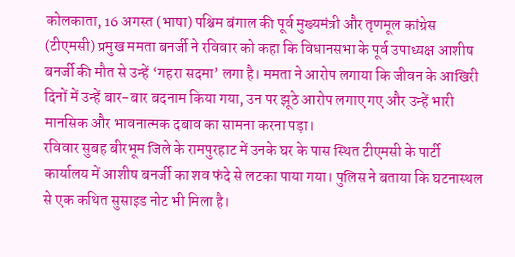कोलकाता, 16 अगस्त (भाषा) पश्चिम बंगाल की पूर्व मुख्यमंत्री और तृणमूल कांग्रेस (टीएमसी) प्रमुख ममता बनर्जी ने रविवार को कहा कि विधानसभा के पूर्व उपाध्यक्ष आशीष बनर्जी की मौत से उन्हें ‘गहरा सदमा’ लगा है। ममता ने आरोप लगाया कि जीवन के आखिरी दिनों में उन्हें बार-बार बदनाम किया गया, उन पर झूठे आरोप लगाए गए और उन्हें भारी मानसिक और भावनात्मक दबाव का सामना करना पड़ा।
रविवार सुबह बीरभूम जिले के रामपुरहाट में उनके घर के पास स्थित टीएमसी के पार्टी कार्यालय में आशीष बनर्जी का शव फंदे से लटका पाया गया। पुलिस ने बताया कि घटनास्थल से एक कथित सुसाइड नोट भी मिला है।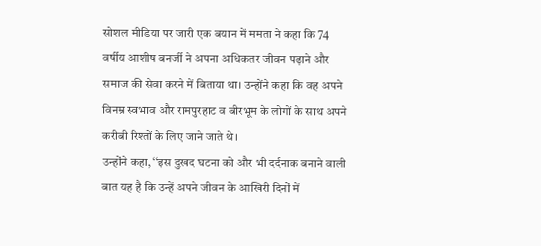सोशल मीडिया पर जारी एक बयान में ममता ने कहा कि 74 वर्षीय आशीष बनर्जी ने अपना अधिकतर जीवन पढ़ाने और समाज की सेवा करने में बिताया था। उन्होंने कहा कि वह अपने विनम्र स्वभाव और रामपुरहाट व बीरभूम के लोगों के साथ अपने करीबी रिश्तों के लिए जाने जाते थे।
उन्होंने कहा, ‘‘इस दुखद घटना को और भी दर्दनाक बनाने वाली बात यह है कि उन्हें अपने जीवन के आखिरी दिनों में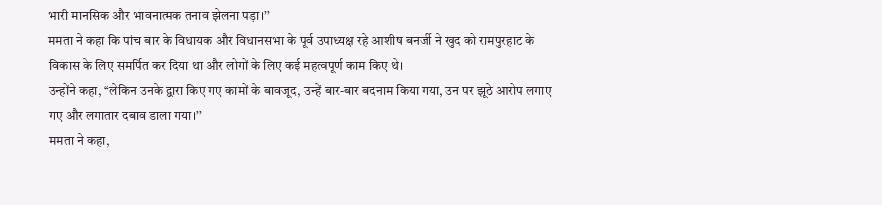भारी मानसिक और भावनात्मक तनाव झेलना पड़ा।’’
ममता ने कहा कि पांच बार के विधायक और विधानसभा के पूर्व उपाध्यक्ष रहे आशीष बनर्जी ने खुद को रामपुरहाट के विकास के लिए समर्पित कर दिया था और लोगों के लिए कई महत्वपूर्ण काम किए थे।
उन्होंने कहा, ‘‘लेकिन उनके द्वारा किए गए कामों के बावजूद, उन्हें बार-बार बदनाम किया गया, उन पर झूठे आरोप लगाए गए और लगातार दबाव डाला गया।’’
ममता ने कहा,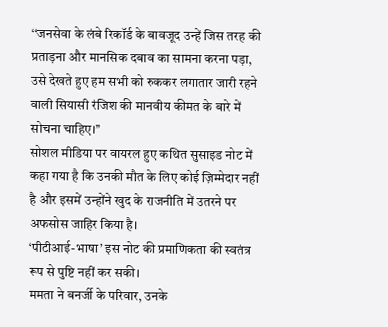‘‘जनसेवा के लंबे रिकॉर्ड के बावजूद उन्हें जिस तरह की प्रताड़ना और मानसिक दबाव का सामना करना पड़ा, उसे देखते हुए हम सभी को रुककर लगातार जारी रहने वाली सियासी रंजिश की मानवीय कीमत के बारे में सोचना चाहिए।’’
सोशल मीडिया पर वायरल हुए कथित सुसाइड नोट में कहा गया है कि उनकी मौत के लिए कोई ज़िम्मेदार नहीं है और इसमें उन्होंने खुद के राजनीति में उतरने पर अफसोस जाहिर किया है।
‘पीटीआई-भाषा’ इस नोट की प्रमाणिकता की स्वतंत्र रूप से पुष्टि नहीं कर सकी।
ममता ने बनर्जी के परिवार, उनके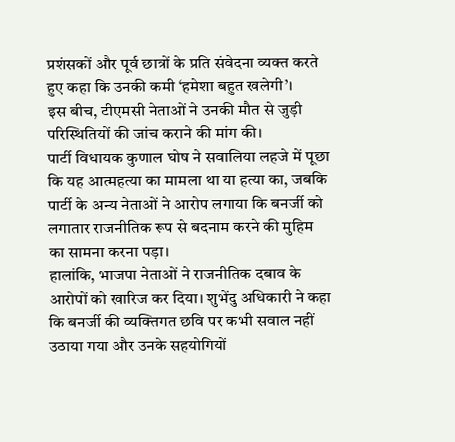प्रशंसकों और पूर्व छात्रों के प्रति संवेदना व्यक्त करते हुए कहा कि उनकी कमी ‘हमेशा बहुत खलेगी’।
इस बीच, टीएमसी नेताओं ने उनकी मौत से जुड़ी परिस्थितियों की जांच कराने की मांग की।
पार्टी विधायक कुणाल घोष ने सवालिया लहजे में पूछा कि यह आत्महत्या का मामला था या हत्या का, जबकि पार्टी के अन्य नेताओं ने आरोप लगाया कि बनर्जी को लगातार राजनीतिक रूप से बदनाम करने की मुहिम का सामना करना पड़ा।
हालांकि, भाजपा नेताओं ने राजनीतिक दबाव के आरोपों को खारिज कर दिया। शुभेंदु अधिकारी ने कहा कि बनर्जी की व्यक्तिगत छवि पर कभी सवाल नहीं उठाया गया और उनके सहयोगियों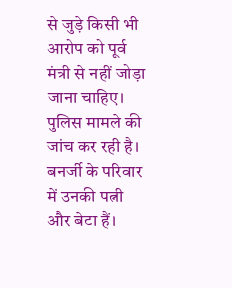से जुड़े किसी भी आरोप को पूर्व मंत्री से नहीं जोड़ा जाना चाहिए। पुलिस मामले की जांच कर रही है। बनर्जी के परिवार में उनकी पत्नी और बेटा हैं।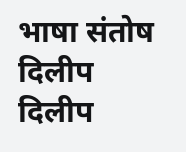भाषा संतोष दिलीप
दिलीप